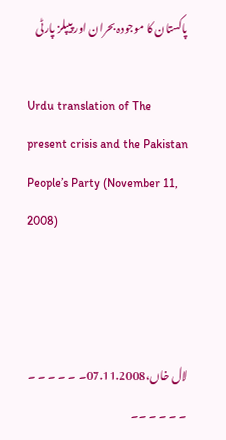پاکستان کا موجودہ بحران اور پیپلز پارٹی

Urdu translation of The present crisis and the Pakistan People’s Party (November 11, 2008)



لال خاں،07.11.2008۔ ۔ ۔ ۔ ۔ ۔ ۔ ۔ ۔ ۔ ۔۔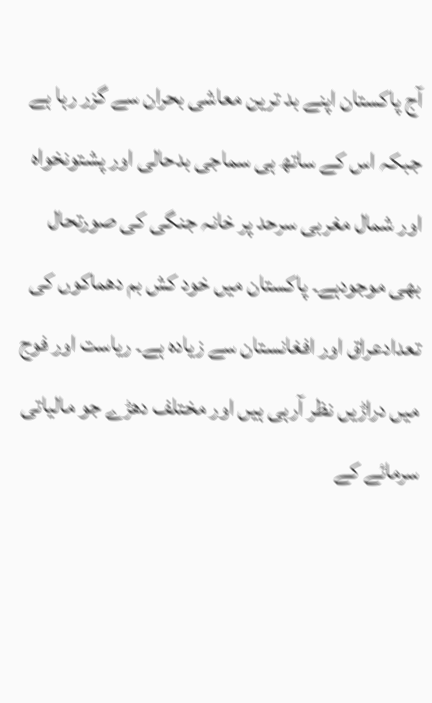آج پاکستان اپنے بد ترین معاشی بحران سے گزر رہا ہے جبکہ اس کے ساتھ ہی سماجی بدحالی اور پشتونخواہ اور شمال مغربی سرحد پر خانہ جنگی کی صورتحال بھی موجودہے۔ پاکستان میں خود کش بم دھماکوں کی تعدادعراق اور افغانستان سے زیادہ ہے۔ ریاست اور فوج میں دراڑیں نظر آرہی ہیں اور مختلف دھڑے جو مالیاتی سرمائے کے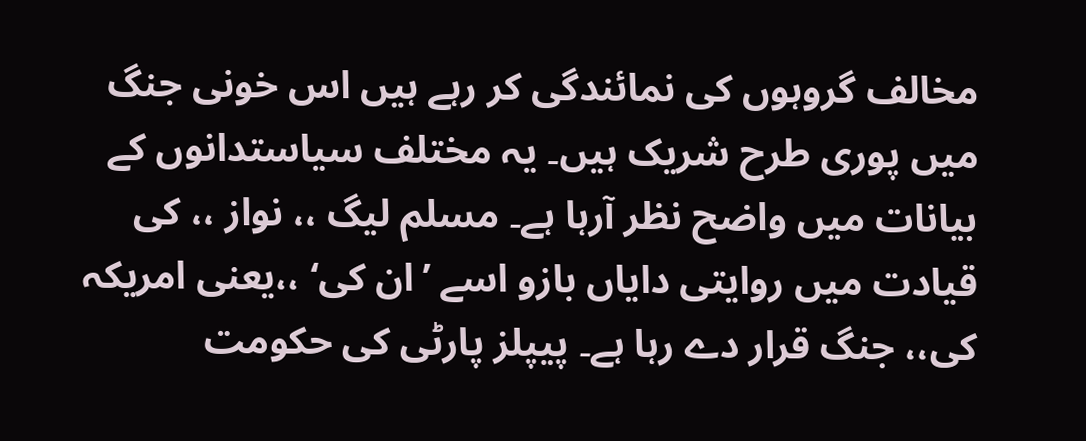مخالف گروہوں کی نمائندگی کر رہے ہیں اس خونی جنگ میں پوری طرح شریک ہیں۔ یہ مختلف سیاستدانوں کے بیانات میں واضح نظر آرہا ہے۔ مسلم لیگ ،، نواز ،، کی قیادت میں روایتی دایاں بازو اسے ’ان کی‘ ،،یعنی امریکہ کی،، جنگ قرار دے رہا ہے۔ پیپلز پارٹی کی حکومت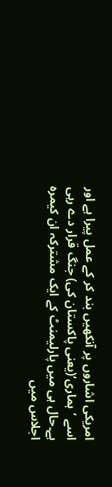امریکی اشاروں پر آنکھیں بند کر کے عمل پیرا ہے اور اسے ’ہماری‘(یعنی پاکستان کی) جنگ قرار دے رہی ہے۔حال ہی میں پارلیمنٹ کے ایک مشترکہ ان کیمرہ اجلاس میں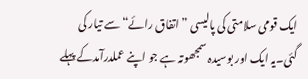ایک قومی سلامتی کی پالیسی ”اتفاق رائے“ سے تیار کی گئی۔یہ ایک اور بوسیدہ سمجھوتہ ہے جو اپنے عملدرآمدکے پہلے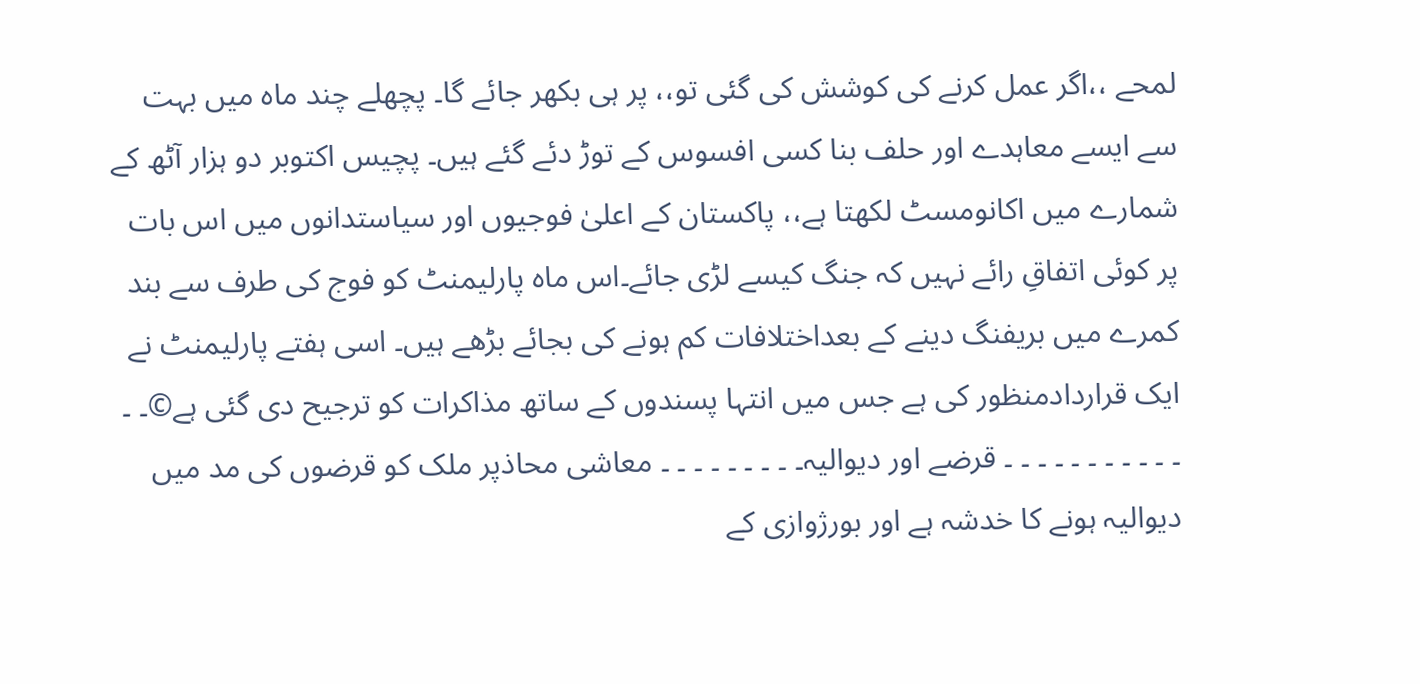لمحے ،،اگر عمل کرنے کی کوشش کی گئی تو،، پر ہی بکھر جائے گا۔ پچھلے چند ماہ میں بہت سے ایسے معاہدے اور حلف بنا کسی افسوس کے توڑ دئے گئے ہیں۔ پچیس اکتوبر دو ہزار آٹھ کے شمارے میں اکانومسٹ لکھتا ہے،، پاکستان کے اعلیٰ فوجیوں اور سیاستدانوں میں اس بات پر کوئی اتفاقِ رائے نہیں کہ جنگ کیسے لڑی جائے۔اس ماہ پارلیمنٹ کو فوج کی طرف سے بند کمرے میں بریفنگ دینے کے بعداختلافات کم ہونے کی بجائے بڑھے ہیں۔ اسی ہفتے پارلیمنٹ نے ایک قراردادمنظور کی ہے جس میں انتہا پسندوں کے ساتھ مذاکرات کو ترجیح دی گئی ہے©۔ ۔ ۔ ۔ ۔ ۔ ۔ ۔ ۔ ۔ ۔ ۔ ۔ قرضے اور دیوالیہ۔ ۔ ۔ ۔ ۔ ۔ ۔ ۔ ۔ معاشی محاذپر ملک کو قرضوں کی مد میں دیوالیہ ہونے کا خدشہ ہے اور بورژوازی کے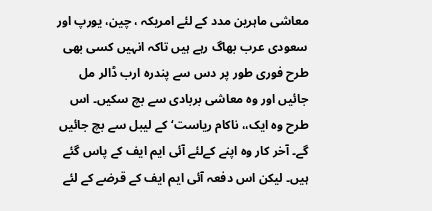معاشی ماہرین مدد کے لئے امریکہ ، چین، یورپ اور سعودی عرب بھاگ رہے ہیں تاکہ انہیں کسی بھی طرح فوری طور پر دس سے پندرہ ارب ڈالر مل جائیں اور وہ معاشی بربادی سے بچ سکیں۔ اس طرح وہ ایک،، ناکام ریاست‘کے لیبل سے بچ جائیں گے۔ آخر کار وہ اپنے کےلئے آئی ایم ایف کے پاس گئے ہیں۔ لیکن اس دفعہ آئی ایم ایف کے قرضے کے لئے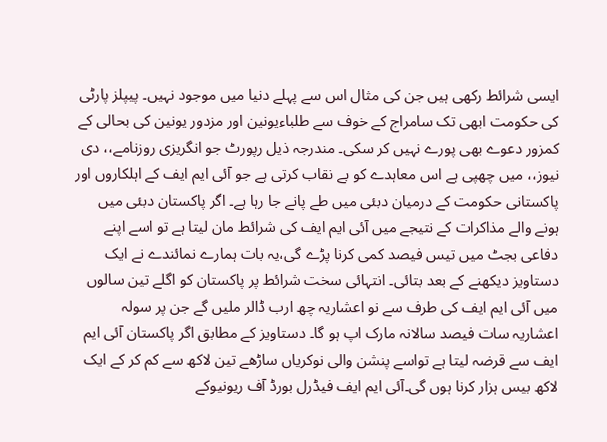ایسی شرائط رکھی ہیں جن کی مثال اس سے پہلے دنیا میں موجود نہیں۔ پیپلز پارٹی کی حکومت ابھی تک سامراج کے خوف سے طلباءیونین اور مزدور یونین کی بحالی کے کمزور دعوے بھی پورے نہیں کر سکی۔ مندرجہ ذیل رپورٹ جو انگریزی روزنامے،، دی نیوز،، میں چھپی ہے اس معاہدے کو بے نقاب کرتی ہے جو آئی ایم ایف کے اہلکاروں اور پاکستانی حکومت کے درمیان دبئی میں طے پانے جا رہا ہے۔ اگر پاکستان دبئی میں ہونے والے مذاکرات کے نتیجے میں آئی ایم ایف کی شرائط مان لیتا ہے تو اسے اپنے دفاعی بجٹ میں تیس فیصد کمی کرنا پڑے گی،یہ بات ہمارے نمائندے نے ایک دستاویز دیکھنے کے بعد بتائی۔ انتہائی سخت شرائط پر پاکستان کو اگلے تین سالوں میں آئی ایم ایف کی طرف سے نو اعشاریہ چھ ارب ڈالر ملیں گے جن پر سولہ اعشاریہ سات فیصد سالانہ مارک اپ ہو گا۔ دستاویز کے مطابق اگر پاکستان آئی ایم ایف سے قرضہ لیتا ہے تواسے پنشن والی نوکریاں ساڑھے تین لاکھ سے کم کر کے ایک لاکھ بیس ہزار کرنا ہوں گی۔آئی ایم ایف فیڈرل بورڈ آف ریونیوکے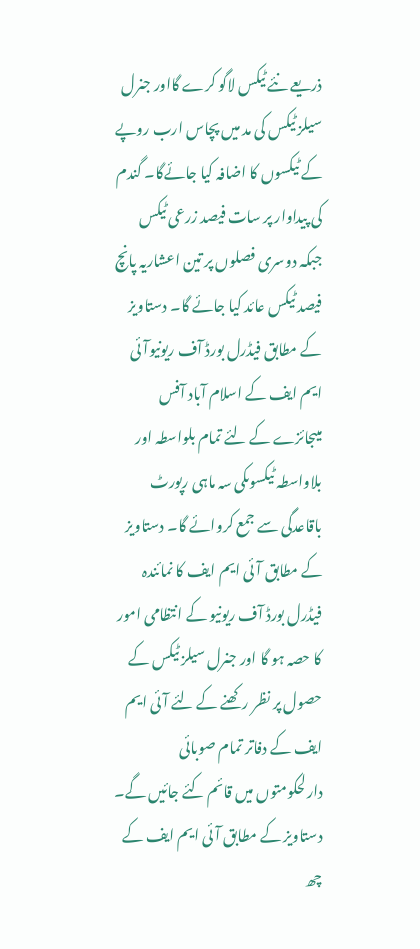ذریعے نئے ٹیکس لاگو کرے گااور جنرل سیلز ٹیکس کی مد میں پچاس ارب روپے کے ٹیکسوں کا اضافہ کیا جائےگا۔ گندم کی پیداوار پر سات فیصد زرعی ٹیکس جبکہ دوسری فصلوں پر تین اعشاریہ پانچ فیصد ٹیکس عائد کیا جائے گا۔ دستاویز کے مطابق فیڈرل بورڈ آف ریونیوآئی ایم ایف کے اسلام آباد آفس میںجائزے کے لئے تمام بلواسطہ اور بلاواسطہ ٹیکسوںکی سہ ماہی رپورٹ باقاعدگی سے جمع کروائے گا۔ دستاویز کے مطابق آئی ایم ایف کا نمائندہ فیڈرل بورڈ آف ریونیو کے انتظامی امور کا حصہ ہو گا اور جنرل سیلز ٹیکس کے حصول پر نظر رکھنے کے لئے آئی ایم ایف کے دفاتر تمام صوبائی دارلحکومتوں میں قائم کئے جائیں گے۔ دستاویز کے مطابق آئی ایم ایف کے چھ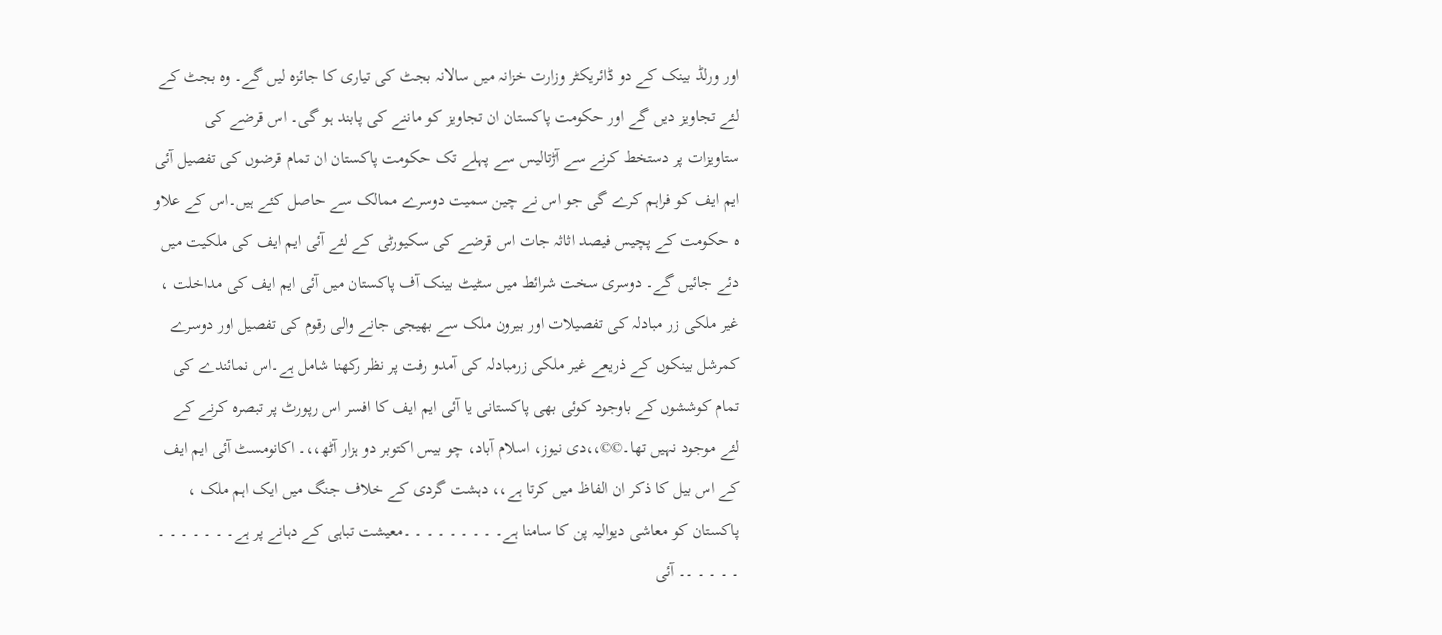اور ورلڈ بینک کے دو ڈائریکٹر وزارت خزانہ میں سالانہ بجٹ کی تیاری کا جائزہ لیں گے۔ وہ بجٹ کے لئے تجاویز دیں گے اور حکومت پاکستان ان تجاویز کو ماننے کی پابند ہو گی۔ اس قرضے کی ستاویزات پر دستخط کرنے سے آڑتالیس سے پہلے تک حکومت پاکستان ان تمام قرضوں کی تفصیل آئی ایم ایف کو فراہم کرے گی جو اس نے چین سمیت دوسرے ممالک سے حاصل کئے ہیں۔اس کے علاو ہ حکومت کے پچیس فیصد اثاثہ جات اس قرضے کی سکیورٹی کے لئے آئی ایم ایف کی ملکیت میں دئے جائیں گے۔ دوسری سخت شرائط میں سٹیٹ بینک آف پاکستان میں آئی ایم ایف کی مداخلت ، غیر ملکی زر مبادلہ کی تفصیلات اور بیرون ملک سے بھیجی جانے والی رقوم کی تفصیل اور دوسرے کمرشل بینکوں کے ذریعے غیر ملکی زرمبادلہ کی آمدو رفت پر نظر رکھنا شامل ہے۔اس نمائندے کی تمام کوششوں کے باوجود کوئی بھی پاکستانی یا آئی ایم ایف کا افسر اس رپورٹ پر تبصرہ کرنے کے لئے موجود نہیں تھا۔©©،،دی نیوز، اسلام آباد، چو بیس اکتوبر دو ہزار آٹھ،،۔ اکانومسٹ آئی ایم ایف کے اس بیل کا ذکر ان الفاظ میں کرتا ہے،، دہشت گردی کے خلاف جنگ میں ایک اہم ملک ، پاکستان کو معاشی دیوالیہ پن کا سامنا ہے۔ ۔ ۔ ۔ ۔ ۔ ۔ ۔ ۔معیشت تباہی کے دہانے پر ہے۔ ۔ ۔ ۔ ۔ ۔ ۔ ۔ ۔ ۔ ۔ ۔۔ آئی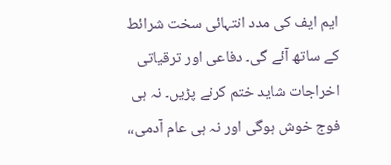ایم ایف کی مدد انتہائی سخت شرائط کے ساتھ آئے گی۔ دفاعی اور ترقیاتی اخراجات شاید ختم کرنے پڑیں۔ نہ ہی فوج خوش ہوگی اور نہ ہی عام آدمی،،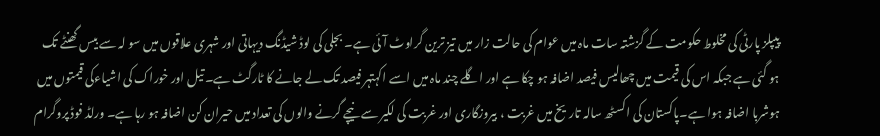پیپلز پارٹی کی مخلوط حکومت کے گزشتہ سات ماہ میں عوام کی حالت زار میں تیز ترین گراوٹ آئی ہے۔ بجلی کی لوڈ شیڈنگ دیہاتی اور شہری علاقوں میں سو لہ سے بیس گھنٹے تک ہو گئی ہے جبکہ اس کی قیمت میں چھالیس فیصد اضافہ ہو چکا ہے اور اگلے چند ماہ میں اسے اکہتہر فیصد تک لے جانے کا ٹارگٹ ہے۔ تیل اور خوراک کی اشیاءکی قیمتوں میں ہوشربا اضافہ ہوا ہے۔پاکستان کی اکسٹھ سالہ تاریخ میں غربت ، بیروزگاری اور غربت کی لکیر سے نیچے گرنے والوں کی تعداد میں حیران کن اضافہ ہو رہا ہے۔ ورلڈ فوڈ پروگرام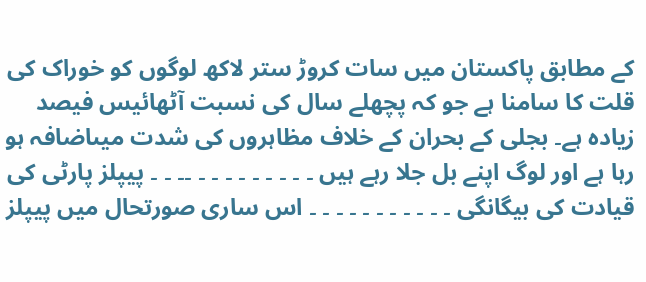کے مطابق پاکستان میں سات کروڑ ستر لاکھ لوگوں کو خوراک کی قلت کا سامنا ہے جو کہ پچھلے سال کی نسبت آٹھائیس فیصد زیادہ ہے۔ بجلی کے بحران کے خلاف مظاہروں کی شدت میںاضافہ ہو رہا ہے اور لوگ اپنے بل جلا رہے ہیں ۔ ۔ ۔ ۔ ۔ ۔ ۔ ۔ ۔ ۔۔ ۔ ۔ پیپلز پارٹی کی قیادت کی بیگانگی ۔ ۔ ۔ ۔ ۔ ۔ ۔ ۔ ۔ ۔ ۔ اس ساری صورتحال میں پیپلز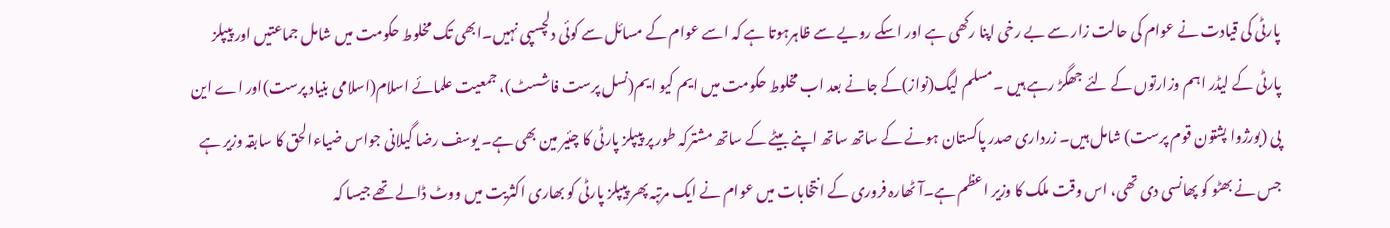پارٹی کی قیادت نے عوام کی حالت زار سے بے رخی اپنا رکھی ہے اور اسکے رویے سے ظاہرہوتا ہے کہ اسے عوام کے مسائل سے کوئی دلچسپی نہیں۔ابھی تک مخلوط حکومت میں شامل جماعتیں اور پیپلز پارٹی کے لیڈر اہم وزارتوں کے لئے جھگڑ رہے ہیں ۔مسلم لیگ(نواز)کے جانے بعد اب مخلوط حکومت میں ایم کیو ایم(نسل پرست فاشسٹ)، جمعیت علمائے اسلام(اسلامی بنیاد پرست)اور اے این پی (بورژوا پشتون قوم پرست) شامل ہیں۔ زرداری صدر پاکستان ہونے کے ساتھ ساتھ اپنے بیٹے کے ساتھ مشترکہ طور پر پیپلز پارٹی کا چئیر مین بھی ہے۔ یوسف رضا گیلانی جواس ضیاءالحق کا سابقہ وزیر ہے جس نے بھٹو کو پھانسی دی تھی، اس وقت ملک کا وزیر اعظم ہے۔آٹھارہ فروری کے انتخابات میں عوام نے ایک مرتبہ پھر پیپلز پارٹی کو بھاری اکثریت میں ووٹ ڈالے تھے جیسا کہ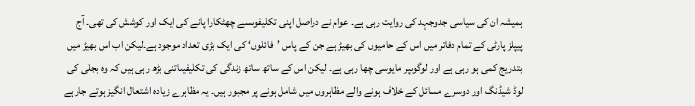ہمیشہ ان کی سیاسی جدوجہد کی روایت رہی ہے۔ عوام نے دراصل اپنی تکلیفوںسے چھٹکارا پانے کی ایک اور کوشش کی تھی۔ آج پیپلز پارٹی کے تمام دفاتر میں اس کے حامیوں کی بھیڑ ہے جن کے پاس ’فائلوں‘ کی ایک بڑی تعداد موجود ہے۔لیکن اب اس بھیڑ میں بتدریج کمی ہو رہی ہے اور لوگوںپر مایوسی چھا رہی ہے۔ لیکن اس کے ساتھ ساتھ زندگی کی تکلیفیںاتنی بڑھ رہی ہیں کہ وہ بجلی کی لوڈ شیڈنگ اور دوسرے مسائل کے خلاف ہونے والے مظاہروں میں شامل ہونے پر مجبور ہیں۔ یہ مظاہرے زیادہ اشتعال انگیز ہوتے جارہے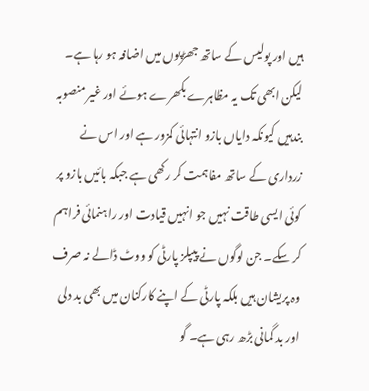ہیں اور پولیس کے ساتھ جھڑپوں میں اضافہ ہو رہا ہے۔ لیکن ابھی تک یہ مظاہرے بکھرے ہوئے اور غیر منصوبہ بندہیں کیونکہ دایاں بازو انتہائی کمزور ہے اور اس نے زرداری کے ساتھ مفاہمت کر رکھی ہے جبکہ بائیں بازو پر کوئی ایسی طاقت نہیں جو انہیں قیادت اور راہنمائی فراہم کر سکے۔ جن لوگوں نے پیپلز پارٹی کو ووٹ ڈالے نہ صرف وہ پریشان ہیں بلکہ پارٹی کے اپنے کارکنان میں بھی بد دلی اور بد گمانی بڑھ رہی ہے۔ گو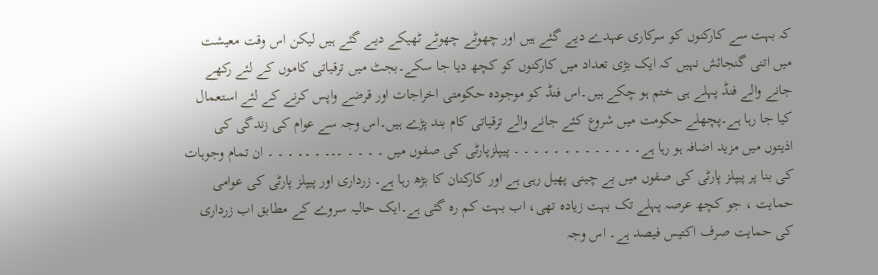کہ بہت سے کارکنوں کو سرکاری عہدے دیے گئے ہیں اور چھوٹے چھوٹے ٹھیکے دیے گئے ہیں لیکن اس وقت معیشت میں اتنی گنجائش نہیں کہ ایک بڑی تعداد میں کارکنوں کو کچھ دیا جا سکے۔بجٹ میں ترقیاتی کاموں کے لئے رکھے جانے والے فنڈ پہلے ہی ختم ہو چکے ہیں۔اس فنڈ کو موجودہ حکومتی اخراجات اور قرضے واپس کرنے کے لئے استعمال کیا جا رہا ہے۔پچھلے حکومت میں شروع کئے جانے والے ترقیاتی کام بند پڑے ہیں۔اس وجہ سے عوام کی زندگی کی اذیتوں میں مزید اضافہ ہو رہا ہے۔ ۔ ۔ ۔ ۔ ۔ ۔ ۔ ۔ ۔ ۔ ۔ ۔ پیپلزپارٹی کی صفوں میں ۔ ۔ ۔ ۔ ۔۔۔ ۔ ۔۔ ۔ ۔ ۔ ان تمام وجوہات کی بنا پر پیپلز پارٹی کی صفوں میں بے چینی پھیل رہی ہے اور کارکنان کا بڑھ رہا ہے۔ زرداری اور پیپلز پارٹی کی عوامی حمایت ، جو کچھ عرصہ پہلے تک بہت زیادہ تھی، اب بہت کم رہ گئی ہے۔ایک حالیہ سروے کے مطابق اب زرداری کی حمایت صرف اکتیس فیصد ہے۔ اس وجہ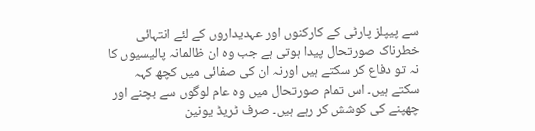سے پیپلز پارٹی کے کارکنوں اور عہدیداروں کے لئے انتہائی خطرناک صورتحال پیدا ہوتی ہے جب وہ ان ظالمانہ پالیسیوں کا نہ تو دفاع کر سکتے ہیں اورنہ ان کی صفائی میں کچھ کہہ سکتے ہیں۔ اس تمام صورتحال میں وہ عام لوگوں سے بچنے اور چھپنے کی کوشش کر رہے ہیں۔ صرف ٹریڈ یونین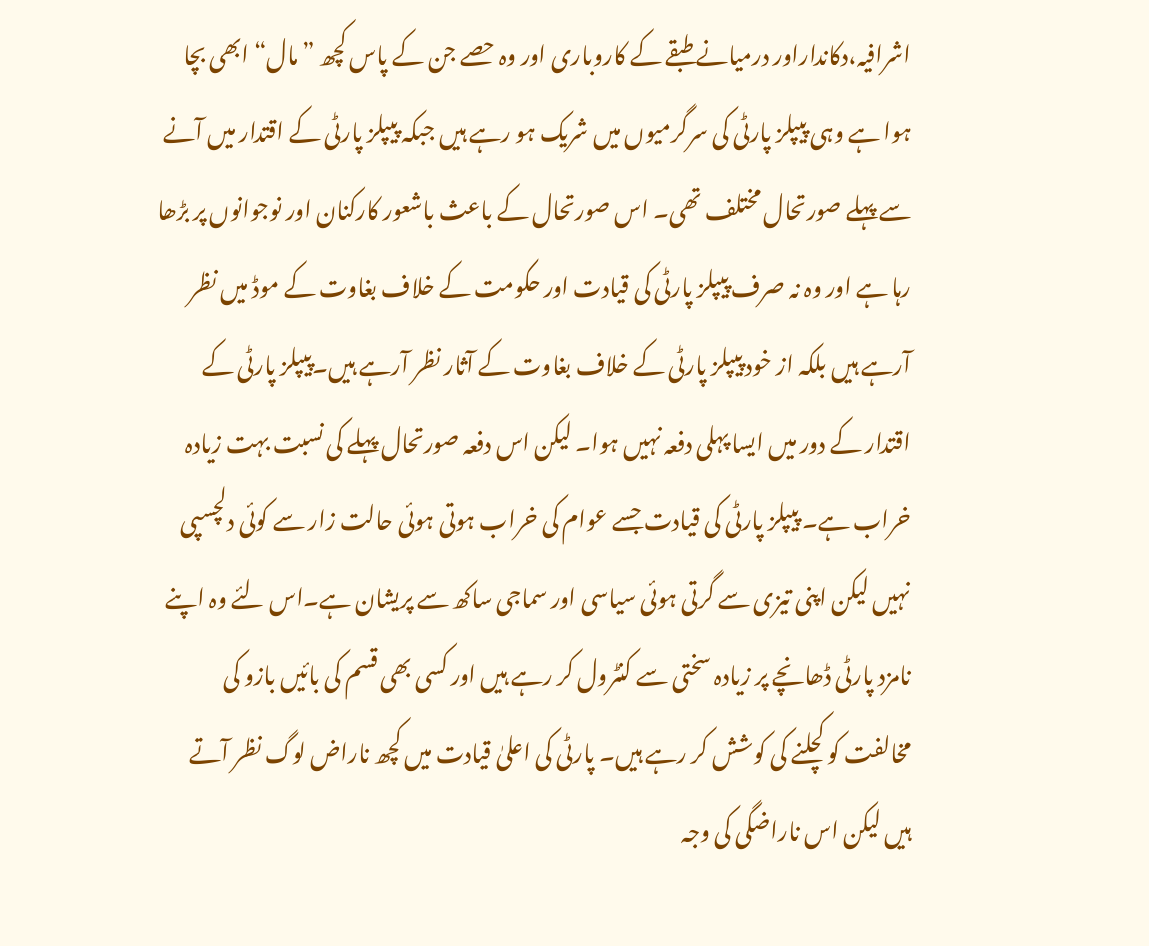اشرافیہ،دکانداراور درمیانے طبقے کے کاروباری اور وہ حصے جن کے پاس کچھ ”مال“ ابھی بچا ہوا ہے وہی پیپلز پارٹی کی سرگرمیوں میں شریک ہو رہے ہیں جبکہ پیپلز پارٹی کے اقتدار میں آنے سے پہلے صورتحال مختلف تھی۔ اس صورتحال کے باعث باشعور کارکنان اور نوجوانوں پر بڑھا رہا ہے اور وہ نہ صرف پیپلز پارٹی کی قیادت اور حکومت کے خلاف بغاوت کے موڈ میں نظر آرہے ہیں بلکہ از خود پیپلز پارٹی کے خلاف بغاوت کے آثار نظر آرہے ہیں۔پیپلز پارٹی کے اقتدار کے دور میں ایسا پہلی دفعہ نہیں ہوا۔ لیکن اس دفعہ صورتحال پہلے کی نسبت بہت زیادہ خراب ہے۔ پیپلز پارٹی کی قیادت جسے عوام کی خراب ہوتی ہوئی حالت زار سے کوئی دلچسپی نہیں لیکن اپنی تیزی سے گرتی ہوئی سیاسی اور سماجی ساکھ سے پریشان ہے۔اس لئے وہ اپنے نامزد پارٹی ڈھانچے پر زیادہ سختی سے کنٹرول کر رہے ہیں اور کسی بھی قسم کی بائیں بازو کی مخالفت کو کچلنے کی کوشش کر رہے ہیں۔ پارٹی کی اعلیٰ قیادت میں کچھ ناراض لوگ نظر آتے ہیں لیکن اس ناراضگی کی وجہ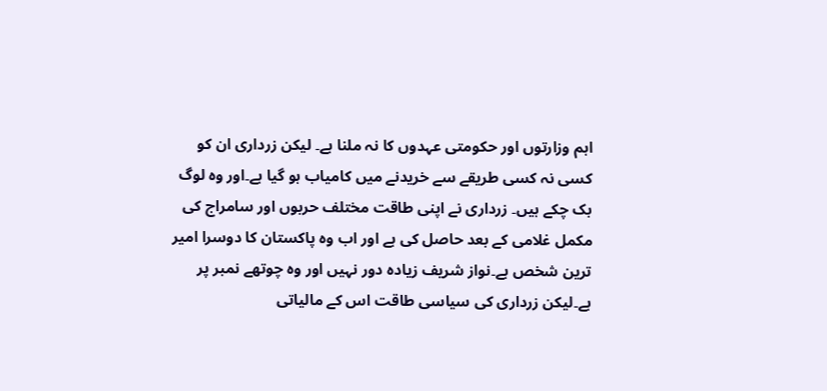اہم وزارتوں اور حکومتی عہدوں کا نہ ملنا ہے۔ لیکن زرداری ان کو کسی نہ کسی طریقے سے خریدنے میں کامیاب ہو گیا ہے۔اور وہ لوگ بک چکے ہیں۔ زرداری نے اپنی طاقت مختلف حربوں اور سامراج کی مکمل غلامی کے بعد حاصل کی ہے اور اب وہ پاکستان کا دوسرا امیر ترین شخص ہے۔نواز شریف زیادہ دور نہیں اور وہ چوتھے نمبر پر ہے۔لیکن زرداری کی سیاسی طاقت اس کے مالیاتی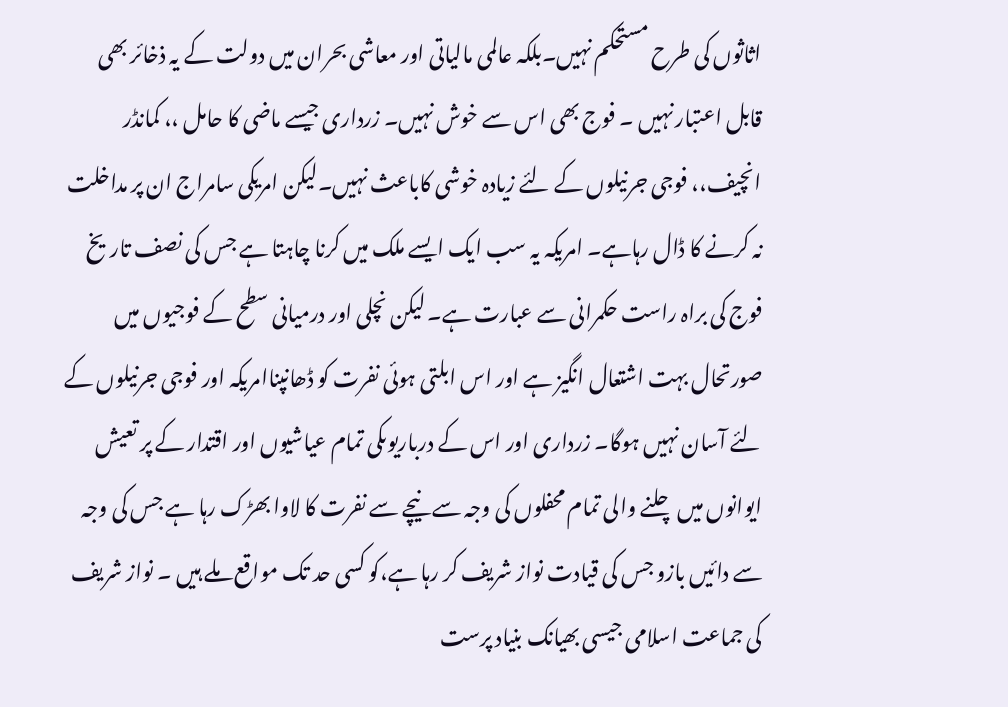اثاثوں کی طرح مستحکم نہیں۔بلکہ عالمی مالیاتی اور معاشی بحران میں دولت کے یہ ذخائر بھی قابل اعتبار نہیں ۔ فوج بھی اس سے خوش نہیں۔ زرداری جیسے ماضی کا حامل ،، کمانڈر انچیف،، فوجی جرنیلوں کے لئے زیادہ خوشی کاباعث نہیں۔لیکن امریکی سامراج ان پر مداخلت نہ کرنے کا ڈال رہاہے۔ امریکہ یہ سب ایک ایسے ملک میں کرنا چاہتا ہے جس کی نصف تاریخ فوج کی براہ راست حکمرانی سے عبارت ہے۔ لیکن نچلی اور درمیانی سطح کے فوجیوں میں صورتحال بہت اشتعال انگیز ہے اور اس ابلتی ہوئی نفرت کو ڈھانپناامریکہ اور فوجی جرنیلوں کے لئے آسان نہیں ہوگا۔ زرداری اور اس کے درباریوںکی تمام عیاشیوں اور اقتدار کے پر تعیش ایوانوں میں چلنے والی تمام محفلوں کی وجہ سے نیچے سے نفرت کا لاوا بھڑک رہا ہے جس کی وجہ سے دائیں بازو جس کی قیادت نواز شریف کر رہا ہے،کو کسی حد تک مواقع ملے ہیں ۔ نواز شریف کی جماعت اسلامی جیسی بھیانک بنیاد پرست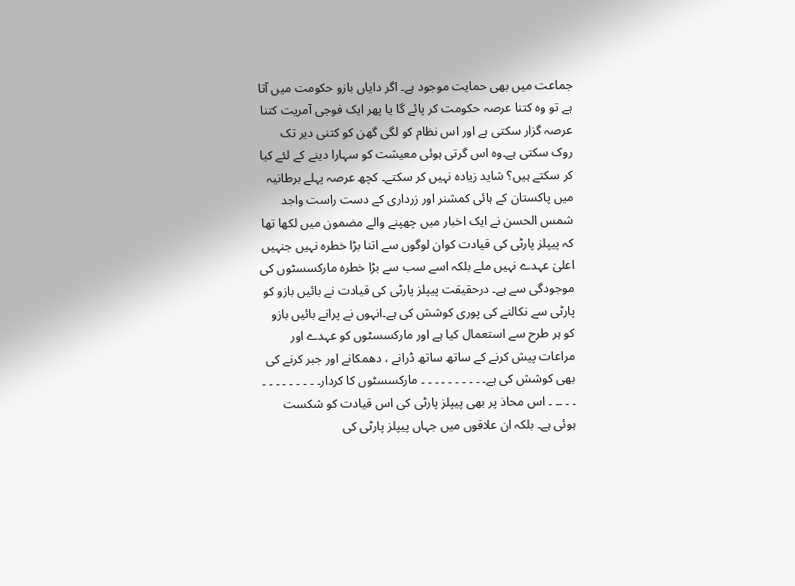جماعت میں بھی حمایت موجود ہے۔ اگر دایاں بازو حکومت میں آتا ہے تو وہ کتنا عرصہ حکومت کر پائے گا یا پھر ایک فوجی آمریت کتنا عرصہ گزار سکتی ہے اور اس نظام کو لگی گھن کو کتنی دیر تک روک سکتی ہے۔وہ اس گرتی ہوئی معیشت کو سہارا دینے کے لئے کیا کر سکتے ہیں؟ شاید زیادہ نہیں کر سکتے۔ کچھ عرصہ پہلے برطانیہ میں پاکستان کے ہائی کمشنر اور زرداری کے دست راست واجد شمس الحسن نے ایک اخبار میں چھپنے والے مضمون میں لکھا تھا کہ پیپلز پارٹی کی قیادت کوان لوگوں سے اتنا بڑا خطرہ نہیں جنہیں اعلیٰ عہدے نہیں ملے بلکہ اسے سب سے بڑا خطرہ مارکسسٹوں کی موجودگی سے ہے۔ درحقیقت پیپلز پارٹی کی قیادت نے بائیں بازو کو پارٹی سے نکالنے کی پوری کوشش کی ہے۔انہوں نے پرانے بائیں بازو کو ہر طرح سے استعمال کیا ہے اور مارکسسٹوں کو عہدے اور مراعات پیش کرنے کے ساتھ ساتھ ڈرانے ، دھمکانے اور جبر کرنے کی بھی کوشش کی ہے۔ ۔ ۔ ۔ ۔ ۔ ۔ ۔ ۔ ۔ مارکسسٹوں کا کردار۔ ۔ ۔ ۔ ۔ ۔ ۔ ۔ ۔ ۔ ۔ ۔۔ ۔ اس محاذ پر بھی پیپلز پارٹی کی اس قیادت کو شکست ہوئی ہے۔ بلکہ ان علاقوں میں جہاں پیپلز پارٹی کی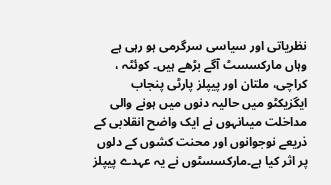نظریاتی اور سیاسی سرگرمی ہو رہی ہے وہاں مارکسسٹ آگے بڑھے ہیں۔ کوئٹہ ، کراچی، ملتان اور پیپلز پارٹی پنجاب ایگزیکٹو میں حالیہ دنوں میں ہونے والی مداخلت میںانہوں نے ایک واضح انقلابی کے ذریعے نوجوانوں اور محنت کشوں کے دلوں پر اثر کیا ہے۔مارکسسٹوں نے یہ عہدے پیپلز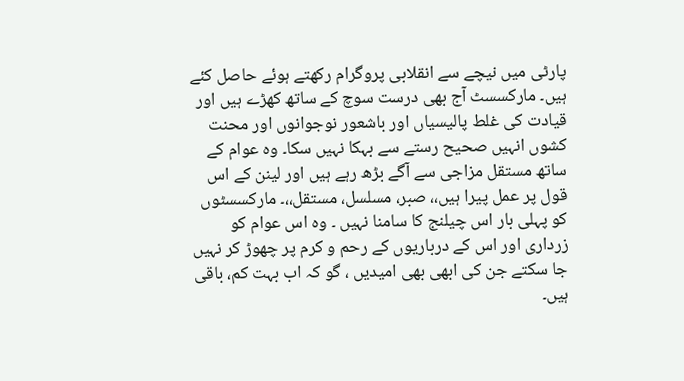پارٹی میں نیچے سے انقلابی پروگرام رکھتے ہوئے حاصل کئے ہیں۔ مارکسسٹ آج بھی درست سوچ کے ساتھ کھڑے ہیں اور قیادت کی غلط پالیسیاں اور باشعور نوجوانوں اور محنت کشوں انہیں صحیح رستے سے بہکا نہیں سکا۔ وہ عوام کے ساتھ مستقل مزاجی سے آگے بڑھ رہے ہیں اور لینن کے اس قول پر عمل پیرا ہیں،، صبر، مسلسل، مستقل،،۔ مارکسسٹوں کو پہلی بار اس چیلنج کا سامنا نہیں ۔ وہ اس عوام کو زرداری اور اس کے درباریوں کے رحم و کرم پر چھوڑ کر نہیں جا سکتے جن کی ابھی بھی امیدیں ، گو کہ اب بہت کم، باقی ہیں۔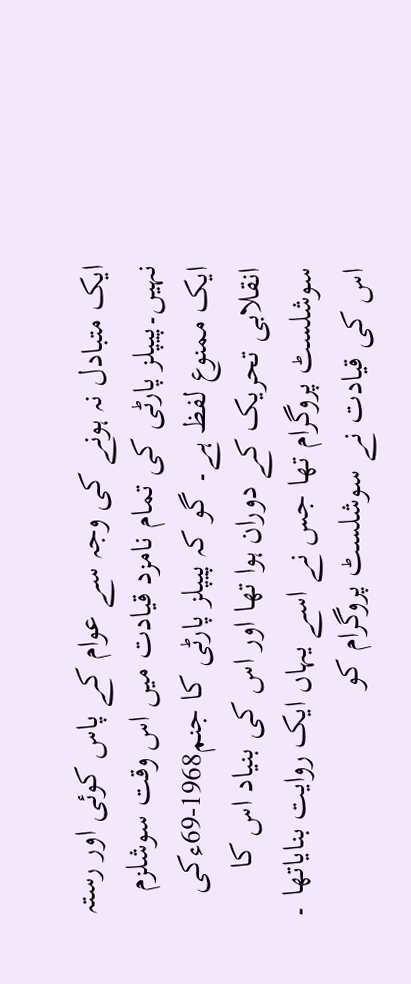ایک متبادل نہ ہونے کی وجہ سے عوام کے پاس کوئی اور رستہ نہیں۔پیپلز پارٹی کی تمام نامزد قیادت میں اس وقت سوشلزم ایک ممنوع لفظ ہے۔ گو کہ پیپلز پارٹی کا جنم1968-69ءکی انقلابی تحریک کے دوران ہوا تھا اور اس کی بنیاد اس کا سوشلسٹ پروگرام تھا جس نے اسے یہاں ایک روایت بنایاتھا ۔ اس کی قیادت نے سوشلسٹ پروگرام کو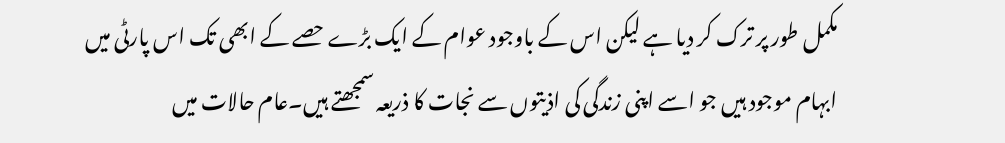مکمل طور پر ترک کر دیا ہے لیکن اس کے باوجود عوام کے ایک بڑے حصے کے ابھی تک اس پارٹی میں ابہام موجود ہیں جو اسے اپنی زندگی کی اذیتوں سے نجات کا ذریعہ سمجھتے ہیں۔عام حالات میں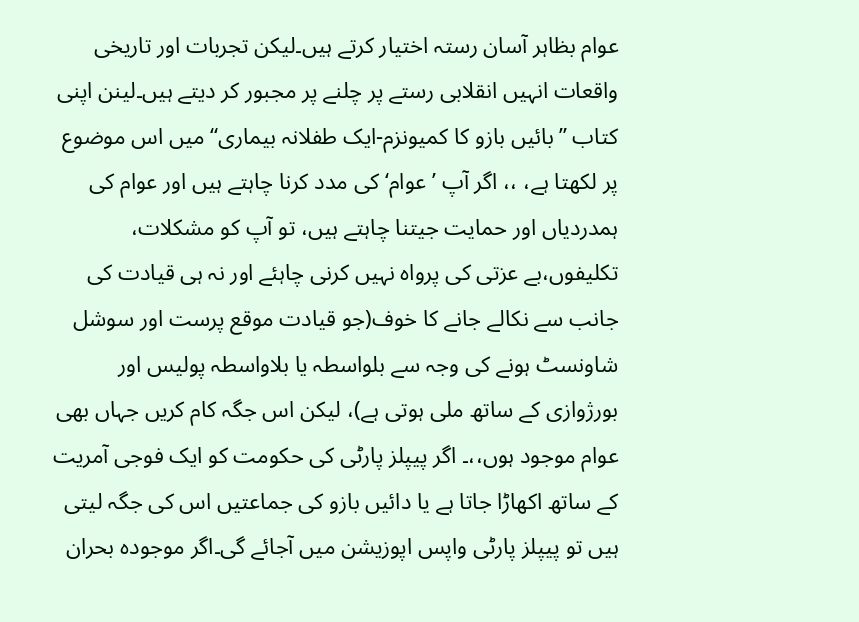عوام بظاہر آسان رستہ اختیار کرتے ہیں۔لیکن تجربات اور تاریخی واقعات انہیں انقلابی رستے پر چلنے پر مجبور کر دیتے ہیں۔لینن اپنی کتاب ”بائیں بازو کا کمیونزم-ایک طفلانہ بیماری“ میں اس موضوع پر لکھتا ہے، ،، اگر آپ ’عوام‘ کی مدد کرنا چاہتے ہیں اور عوام کی ہمدردیاں اور حمایت جیتنا چاہتے ہیں، تو آپ کو مشکلات، تکلیفوں،بے عزتی کی پرواہ نہیں کرنی چاہئے اور نہ ہی قیادت کی جانب سے نکالے جانے کا خوف(جو قیادت موقع پرست اور سوشل شاونسٹ ہونے کی وجہ سے بلواسطہ یا بلاواسطہ پولیس اور بورژوازی کے ساتھ ملی ہوتی ہے)، لیکن اس جگہ کام کریں جہاں بھی عوام موجود ہوں،،۔ اگر پیپلز پارٹی کی حکومت کو ایک فوجی آمریت کے ساتھ اکھاڑا جاتا ہے یا دائیں بازو کی جماعتیں اس کی جگہ لیتی ہیں تو پیپلز پارٹی واپس اپوزیشن میں آجائے گی۔اگر موجودہ بحران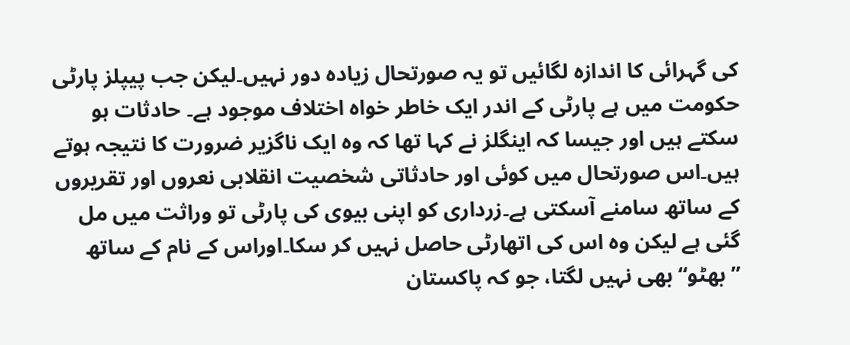کی گہرائی کا اندازہ لگائیں تو یہ صورتحال زیادہ دور نہیں۔لیکن جب پیپلز پارٹی حکومت میں ہے پارٹی کے اندر ایک خاطر خواہ اختلاف موجود ہے۔ حادثات ہو سکتے ہیں اور جیسا کہ اینگلز نے کہا تھا کہ وہ ایک ناگزیر ضرورت کا نتیجہ ہوتے ہیں۔اس صورتحال میں کوئی اور حادثاتی شخصیت انقلابی نعروں اور تقریروں کے ساتھ سامنے آسکتی ہے۔زرداری کو اپنی بیوی کی پارٹی تو وراثت میں مل گئی ہے لیکن وہ اس کی اتھارٹی حاصل نہیں کر سکا۔اوراس کے نام کے ساتھ ”بھٹو“ بھی نہیں لگتا، جو کہ پاکستان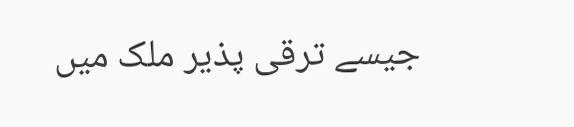جیسے ترقی پذیر ملک میں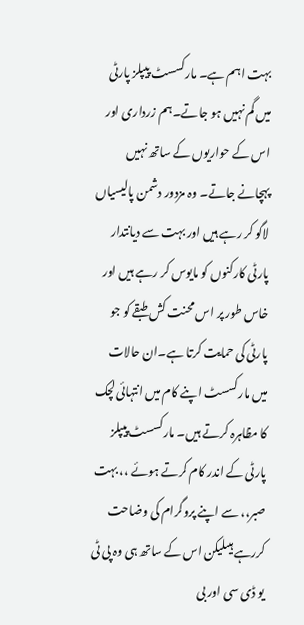بہت اہم ہے۔ مارکسسٹ پیپلز پارٹی میں گم نہیں ہو جاتے۔ہم زرداری اور اس کے حواریوں کے ساتھ نہیں پہچانے جاتے۔ وہ مزدور دشمن پالیسیاں لاگو کر رہے ہیں اور بہت سے دیانتدار پارٹی کارکنوں کو مایوس کر رہے ہیں اور خاس طور پر اس محنت کش طبقے کو جو پارٹی کی حمایت کرتا ہے۔ان حالات میں مارکسسٹ اپنے کام میں انتہائی لچک کا مظاہرہ کرتے ہیں۔ مارکسسٹ پیپلز پارٹی کے اندر کام کرتے ہوئے ،، بہت صبر،، سے اپنے پروگرام کی وضاحت کررہے ہیںلیکن اس کے ساتھ ہی وہ پی ٹی یو ڈی سی اور بی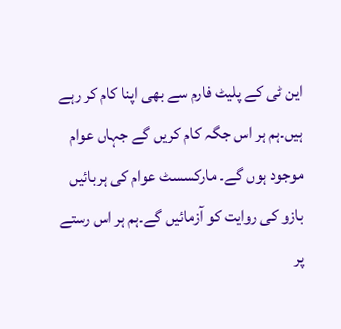این ٹی کے پلیٹ فارم سے بھی اپنا کام کر رہے ہیں۔ہم ہر اس جگہ کام کریں گے جہاں عوام موجود ہوں گے۔ مارکسسٹ عوام کی ہربائیں بازو کی روایت کو آزمائیں گے۔ہم ہر اس رستے پر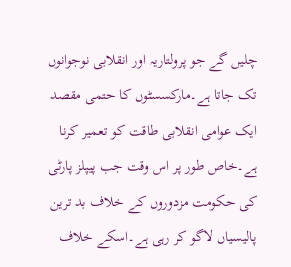چلیں گے جو پرولتاریہ اور انقلابی نوجوانوں تک جاتا ہے۔مارکسسٹوں کا حتمی مقصد ایک عوامی انقلابی طاقت کو تعمیر کرنا ہے۔خاص طور پر اس وقت جب پیپلز پارٹی کی حکومت مزدوروں کے خلاف بد ترین پالیسیاں لاگو کر رہی ہے۔اسکے خلاف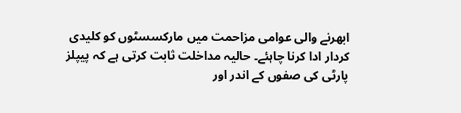ابھرنے والی عوامی مزاحمت میں مارکسسٹوں کو کلیدی کردار ادا کرنا چاہئے۔ حالیہ مداخلت ثابت کرتی ہے کہ پیپلز پارٹی کی صفوں کے اندر اور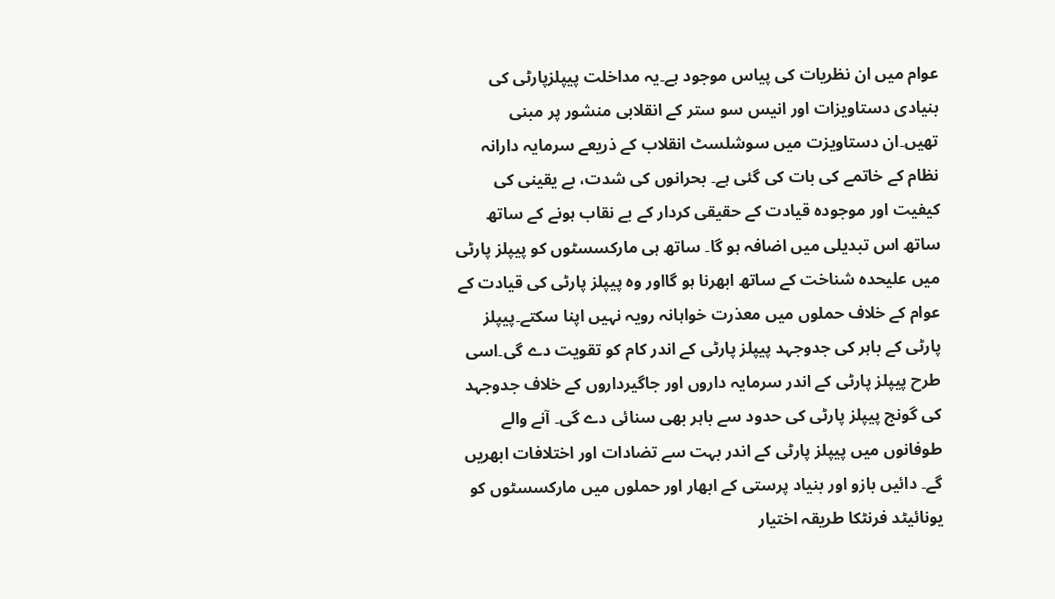عوام میں ان نظریات کی پیاس موجود ہے۔یہ مداخلت پیپلزپارٹی کی بنیادی دستاویزات اور انیس سو ستر کے انقلابی منشور پر مبنی تھیں۔ان دستاویزت میں سوشلسٹ انقلاب کے ذریعے سرمایہ دارانہ نظام کے خاتمے کی بات کی گئی ہے۔ بحرانوں کی شدت، بے یقینی کی کیفیت اور موجودہ قیادت کے حقیقی کردار کے بے نقاب ہونے کے ساتھ ساتھ اس تبدیلی میں اضافہ ہو گا۔ ساتھ ہی مارکسسٹوں کو پیپلز پارٹی میں علیحدہ شناخت کے ساتھ ابھرنا ہو گااور وہ پیپلز پارٹی کی قیادت کے عوام کے خلاف حملوں میں معذرت خواہانہ رویہ نہیں اپنا سکتے۔پیپلز پارٹی کے باہر کی جدوجہد پیپلز پارٹی کے اندر کام کو تقویت دے گی۔اسی طرح پیپلز پارٹی کے اندر سرمایہ داروں اور جاگیرداروں کے خلاف جدوجہد کی گونج پیپلز پارٹی کی حدود سے باہر بھی سنائی دے گی۔ آنے والے طوفانوں میں پیپلز پارٹی کے اندر بہت سے تضادات اور اختلافات ابھریں گے۔ دائیں بازو اور بنیاد پرستی کے ابھار اور حملوں میں مارکسسٹوں کو یونائیٹد فرنٹکا طریقہ اختیار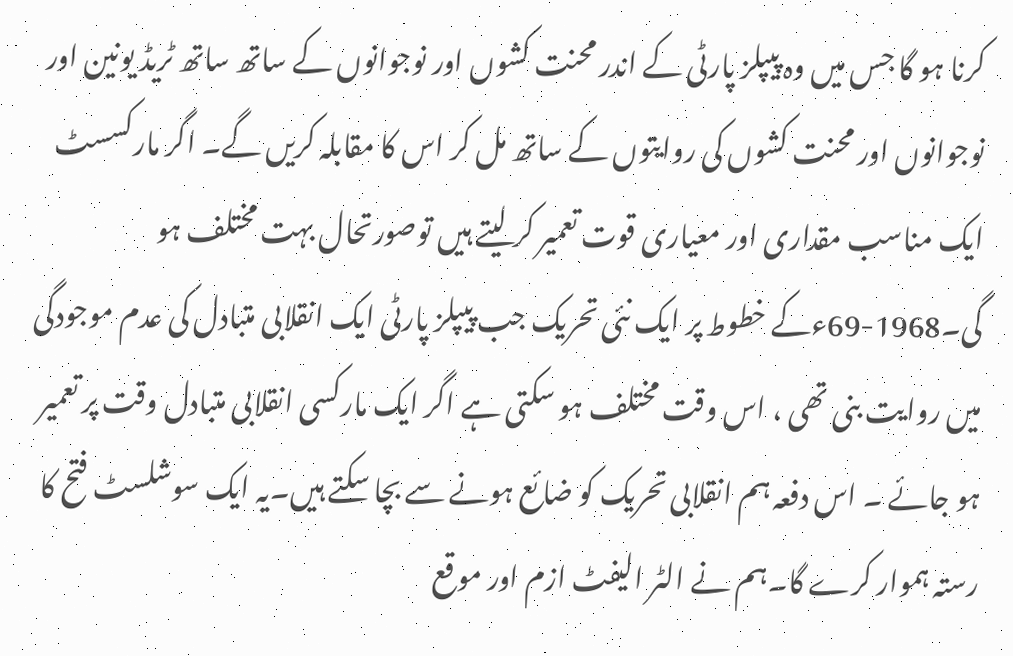کرنا ہو گا جس میں وہ پیپلز پارٹی کے اندر محنت کشوں اور نوجوانوں کے ساتھ ساتھ ٹریڈ یونین اور نوجوانوں اور محنت کشوں کی روایتوں کے ساتھ مل کر اس کا مقابلہ کریں گے۔ اگر مارکسسٹ ایک مناسب مقداری اور معیاری قوت تعمیر کر لیتے ہیں توصورتحال بہت مختلف ہو گی۔1968-69ءکے خطوط پر ایک نئی تحریک جب پیپلز پارٹی ایک انقلابی متبادل کی عدم موجودگی میں روایت بنی تھی ، اس وقت مختلف ہو سکتی ہے اگر ایک مارکسی انقلابی متبادل وقت پر تعمیر ہو جائے ۔ اس دفعہ ہم انقلابی تحریک کو ضائع ہونے سے بچا سکتے ہیں۔یہ ایک سوشلسٹ فتح کا رستہ ہموار کرے گا۔ہم نے الٹر الیفٹ ازم اور موقع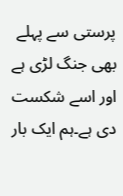پرستی سے پہلے بھی جنگ لڑی ہے اور اسے شکست دی ہے۔ہم ایک بار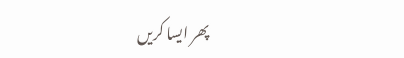پھر ایسا کریں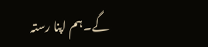گے۔ہم اپنا رستہ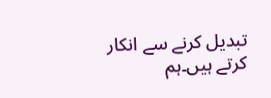تبدیل کرنے سے انکار کرتے ہیں۔ہم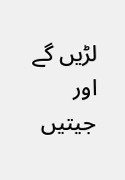لڑیں گے اور جیتیں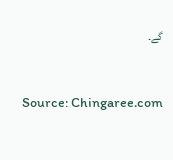گے۔



Source: Chingaree.com